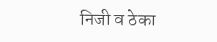निजी व ठेका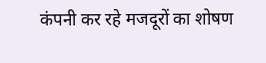कंपनी कर रहे मजदूरों का शोषण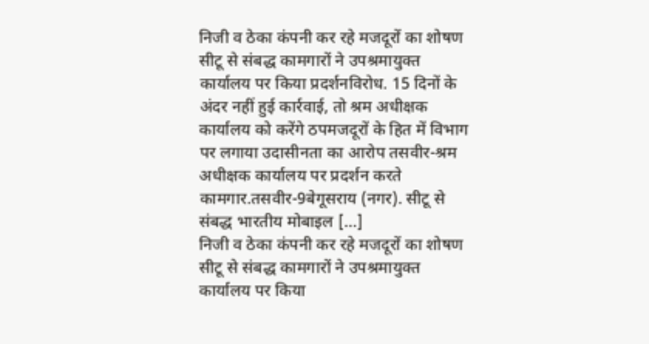निजी व ठेका कंपनी कर रहे मजदूरों का शोषण सीटू से संबद्ध कामगारों ने उपश्रमायुक्त कार्यालय पर किया प्रदर्शनविरोध. 15 दिनों के अंदर नहीं हुई कार्रवाई, तो श्रम अधीक्षक कार्यालय को करेंगे ठपमजदूरों के हित में विभाग पर लगाया उदासीनता का आरोप तसवीर-श्रम अधीक्षक कार्यालय पर प्रदर्शन करते कामगार.तसवीर-9बेगूसराय (नगर). सीटू से संबद्ध भारतीय मोबाइल […]
निजी व ठेका कंपनी कर रहे मजदूरों का शोषण सीटू से संबद्ध कामगारों ने उपश्रमायुक्त कार्यालय पर किया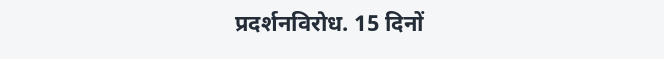प्रदर्शनविरोध. 15 दिनों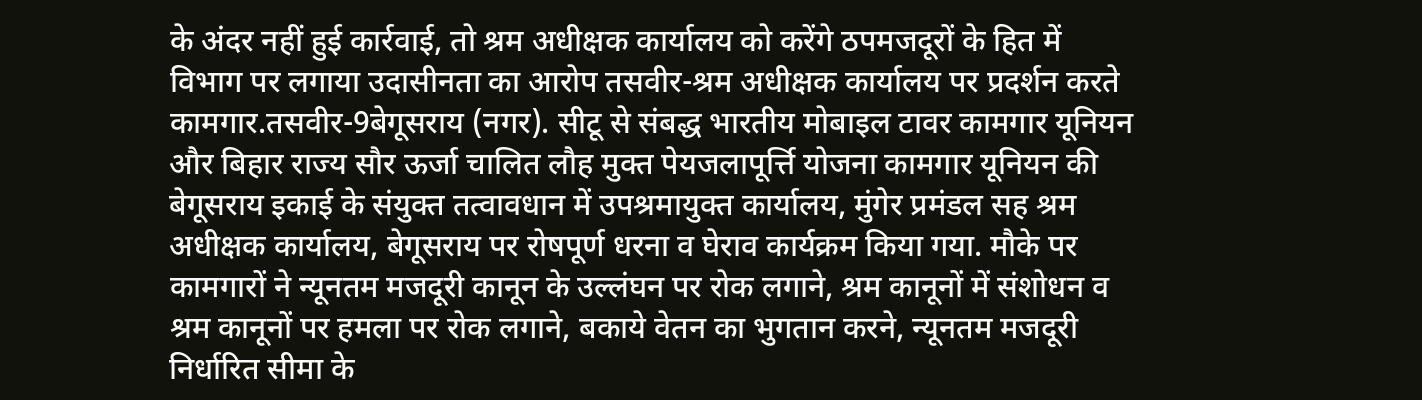के अंदर नहीं हुई कार्रवाई, तो श्रम अधीक्षक कार्यालय को करेंगे ठपमजदूरों के हित में विभाग पर लगाया उदासीनता का आरोप तसवीर-श्रम अधीक्षक कार्यालय पर प्रदर्शन करते कामगार.तसवीर-9बेगूसराय (नगर). सीटू से संबद्ध भारतीय मोबाइल टावर कामगार यूनियन और बिहार राज्य सौर ऊर्जा चालित लौह मुक्त पेयजलापूर्त्ति योजना कामगार यूनियन की बेगूसराय इकाई के संयुक्त तत्वावधान में उपश्रमायुक्त कार्यालय, मुंगेर प्रमंडल सह श्रम अधीक्षक कार्यालय, बेगूसराय पर रोषपूर्ण धरना व घेराव कार्यक्रम किया गया. मौके पर कामगारों ने न्यूनतम मजदूरी कानून के उल्लंघन पर रोक लगाने, श्रम कानूनों में संशोधन व श्रम कानूनों पर हमला पर रोक लगाने, बकाये वेतन का भुगतान करने, न्यूनतम मजदूरी निर्धारित सीमा के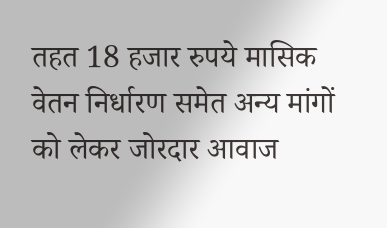तहत 18 हजार रुपये मासिक वेतन निर्धारण समेत अन्य मांगों को लेकर जोरदार आवाज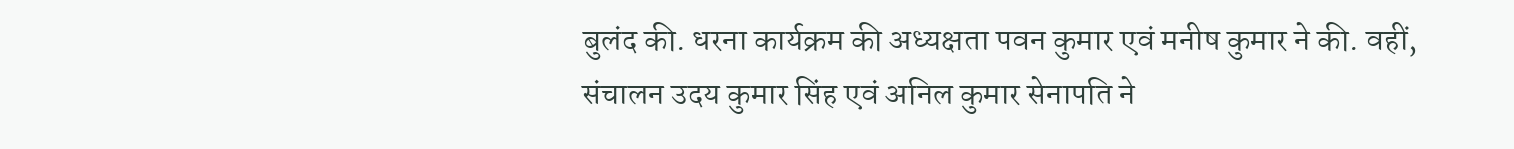बुलंद की. धरना कार्यक्रम की अध्यक्षता पवन कुमार एवं मनीष कुमार ने की. वहीं, संचालन उदय कुमार सिंह एवं अनिल कुमार सेनापति ने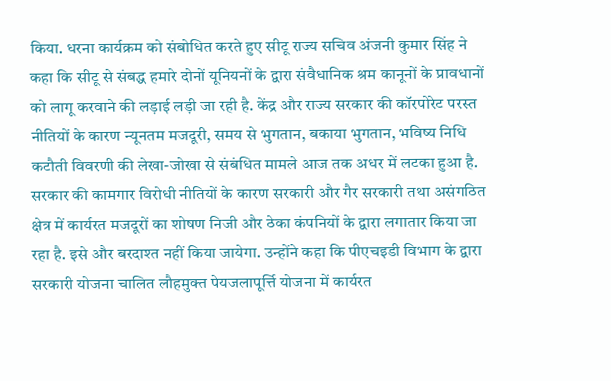किया. धरना कार्यक्रम को संबोधित करते हुए सीटू राज्य सचिव अंजनी कुमार सिंह ने कहा कि सीटू से संबद्ध हमारे दोनों यूनियनों के द्वारा संवैधानिक श्रम कानूनों के प्रावधानों को लागू करवाने की लड़ाई लड़ी जा रही है. केंद्र और राज्य सरकार की कॉरपोरेट परस्त नीतियों के कारण न्यूनतम मजदूरी, समय से भुगतान, बकाया भुगतान, भविष्य निधि कटौती विवरणी की लेखा-जोखा से संबंधित मामले आज तक अधर में लटका हुआ है. सरकार की कामगार विरोधी नीतियों के कारण सरकारी और गैर सरकारी तथा असंगठित क्षेत्र में कार्यरत मजदूरों का शोषण निजी और ठेका कंपनियों के द्वारा लगातार किया जा रहा है. इसे और बरदाश्त नहीं किया जायेगा. उन्होंने कहा कि पीएचइडी विभाग के द्वारा सरकारी योजना चालित लौहमुक्त पेयजलापूर्त्ति योजना में कार्यरत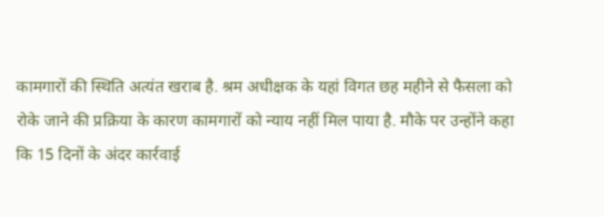कामगारों की स्थिति अत्यंत खराब है. श्रम अधीक्षक के यहां विगत छह महीने से फैसला को रोके जाने की प्रक्रिया के कारण कामगारों को न्याय नहीं मिल पाया है. मौके पर उन्होंने कहा कि 15 दिनों के अंदर कार्रवाई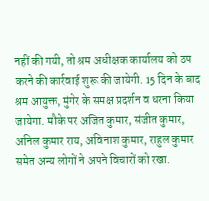नहीं की गयी, तो श्रम अधीक्षक कार्यालय को ठप करने की कार्रवाई शुरू की जायेगी. 15 दिन के बाद श्रम आयुक्त, मुंगेर के समक्ष प्रदर्शन व धरना किया जायेगा. मौके पर अजित कुमार, संजीत कुमार, अनिल कुमार राय, अविनाश कुमार, राहुल कुमार समेत अन्य लोगों ने अपने विचारों को रखा.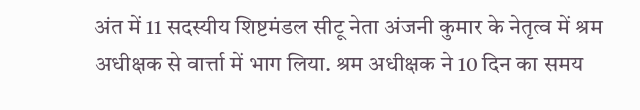अंत में 11 सदस्यीय शिष्टमंडल सीटू नेता अंजनी कुमार के नेतृत्व में श्रम अधीक्षक से वार्त्ता में भाग लिया. श्रम अधीक्षक ने 10 दिन का समय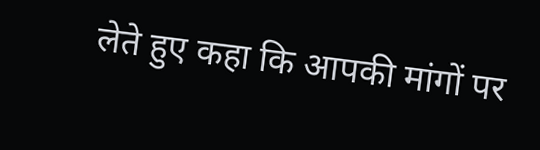लेते हुए कहा कि आपकी मांगों पर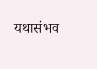यथासंभव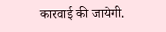कारवाई की जायेगी.